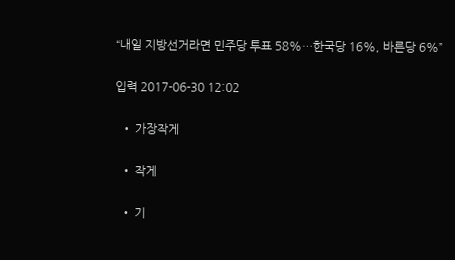“내일 지방선거라면 민주당 투표 58%…한국당 16%, 바른당 6%”

입력 2017-06-30 12:02

  • 가장작게

  • 작게

  • 기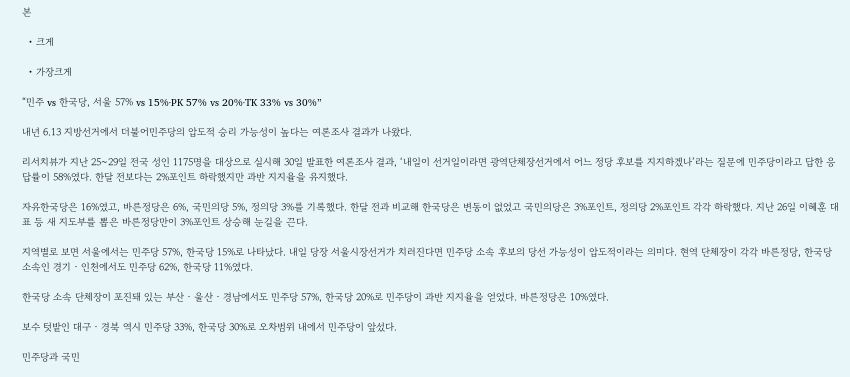본

  • 크게

  • 가장크게

“민주 vs 한국당, 서울 57% vs 15%‧PK 57% vs 20%‧TK 33% vs 30%”

내년 6.13 지방선거에서 더불어민주당의 압도적 승리 가능성이 높다는 여론조사 결과가 나왔다.

리서치뷰가 지난 25~29일 전국 성인 1175명을 대상으로 실시해 30일 발표한 여론조사 결과, ‘내일이 선거일이라면 광역단체장선거에서 어느 정당 후보를 지지하겠나’라는 질문에 민주당이라고 답한 응답률이 58%였다. 한달 전보다는 2%포인트 하락했지만 과반 지지율을 유지했다.

자유한국당은 16%였고, 바른정당은 6%, 국민의당 5%, 정의당 3%를 기록했다. 한달 전과 비교해 한국당은 변동이 없었고 국민의당은 3%포인트, 정의당 2%포인트 각각 하락했다. 지난 26일 이혜훈 대표 등 새 지도부를 뽑은 바른정당만이 3%포인트 상승해 눈길을 끈다.

지역별로 보면 서울에서는 민주당 57%, 한국당 15%로 나타났다. 내일 당장 서울시장선거가 치러진다면 민주당 소속 후보의 당선 가능성이 압도적이라는 의미다. 현역 단체장이 각각 바른정당, 한국당 소속인 경기‧인천에서도 민주당 62%, 한국당 11%였다.

한국당 소속 단체장이 포진돼 있는 부산‧울산‧경남에서도 민주당 57%, 한국당 20%로 민주당이 과반 지지율을 얻었다. 바른정당은 10%였다.

보수 텃밭인 대구‧경북 역시 민주당 33%, 한국당 30%로 오차범위 내에서 민주당이 앞섰다.

민주당과 국민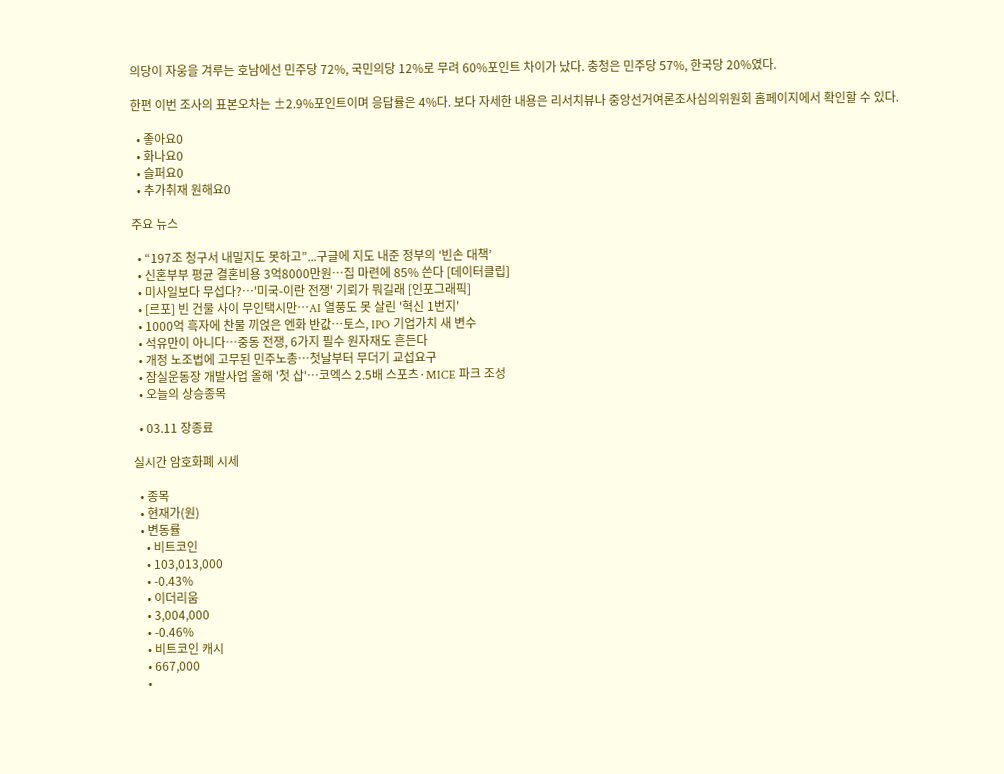의당이 자웅을 겨루는 호남에선 민주당 72%, 국민의당 12%로 무려 60%포인트 차이가 났다. 충청은 민주당 57%, 한국당 20%였다.

한편 이번 조사의 표본오차는 ±2.9%포인트이며 응답률은 4%다. 보다 자세한 내용은 리서치뷰나 중앙선거여론조사심의위원회 홈페이지에서 확인할 수 있다.

  • 좋아요0
  • 화나요0
  • 슬퍼요0
  • 추가취재 원해요0

주요 뉴스

  • “197조 청구서 내밀지도 못하고”...구글에 지도 내준 정부의 ‘빈손 대책’
  • 신혼부부 평균 결혼비용 3억8000만원…집 마련에 85% 쓴다 [데이터클립]
  • 미사일보다 무섭다?…'미국-이란 전쟁' 기뢰가 뭐길래 [인포그래픽]
  • [르포] 빈 건물 사이 무인택시만…AI 열풍도 못 살린 '혁신 1번지'
  • 1000억 흑자에 찬물 끼얹은 엔화 반값…토스, IPO 기업가치 새 변수
  • 석유만이 아니다⋯중동 전쟁, 6가지 필수 원자재도 흔든다
  • 개정 노조법에 고무된 민주노총⋯첫날부터 무더기 교섭요구
  • 잠실운동장 개발사업 올해 '첫 삽'…코엑스 2.5배 스포츠·MICE 파크 조성
  • 오늘의 상승종목

  • 03.11 장종료

실시간 암호화폐 시세

  • 종목
  • 현재가(원)
  • 변동률
    • 비트코인
    • 103,013,000
    • -0.43%
    • 이더리움
    • 3,004,000
    • -0.46%
    • 비트코인 캐시
    • 667,000
    •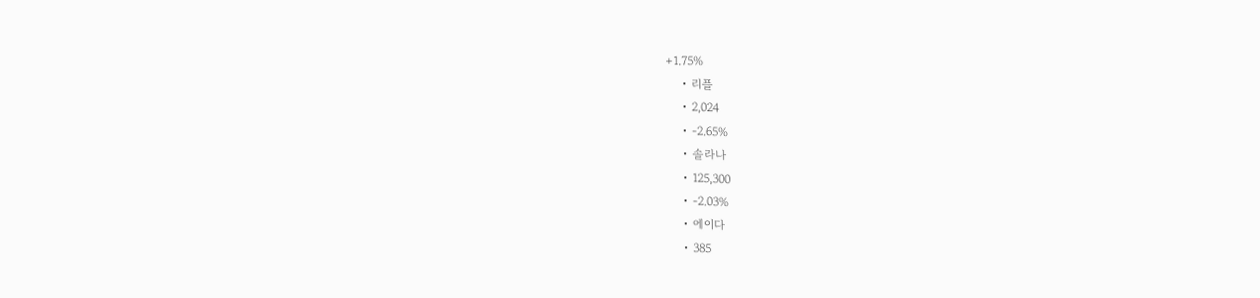+1.75%
    • 리플
    • 2,024
    • -2.65%
    • 솔라나
    • 125,300
    • -2.03%
    • 에이다
    • 385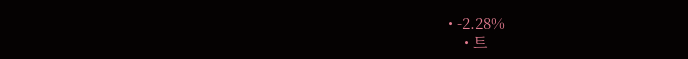• -2.28%
    • 트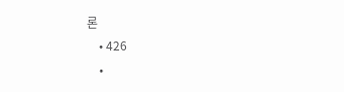론
    • 426
    •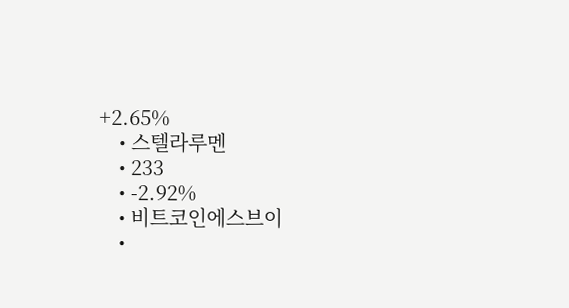+2.65%
    • 스텔라루멘
    • 233
    • -2.92%
    • 비트코인에스브이
    •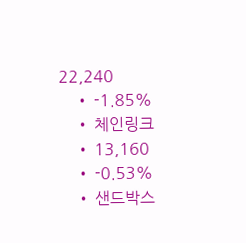22,240
    • -1.85%
    • 체인링크
    • 13,160
    • -0.53%
    • 샌드박스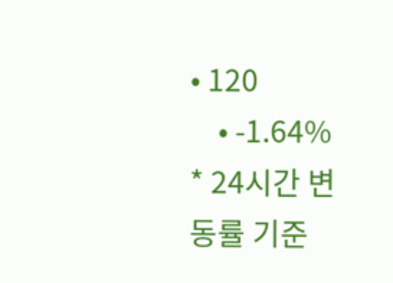• 120
    • -1.64%
* 24시간 변동률 기준